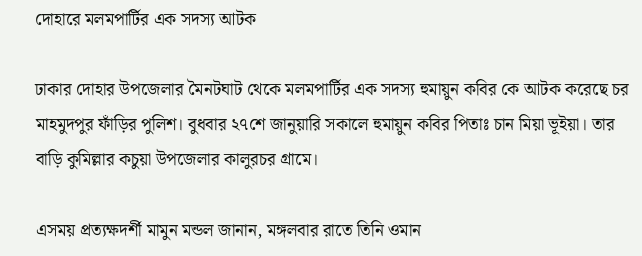দোহারে মলমপার্টির এক সদস্য আটক

ঢাকার দোহার উপজেলার মৈনটঘাট থেকে মলমপার্টির এক সদস্য হুমায়ুন কবির কে আটক করেছে চর মাহমুদপুর ফাঁড়ির পুলিশ। বুধবার ২৭শে জানুয়ারি সকালে হুমায়ুন কবির পিতাঃ চান মিয়া ভূইয়া। তার বাড়ি কুমিল্লার কচুয়া উপজেলার কালুরচর গ্রামে।

এসময় প্রত্যক্ষদর্শী মামুন মন্ডল জানান, মঙ্গলবার রাতে তিনি ওমান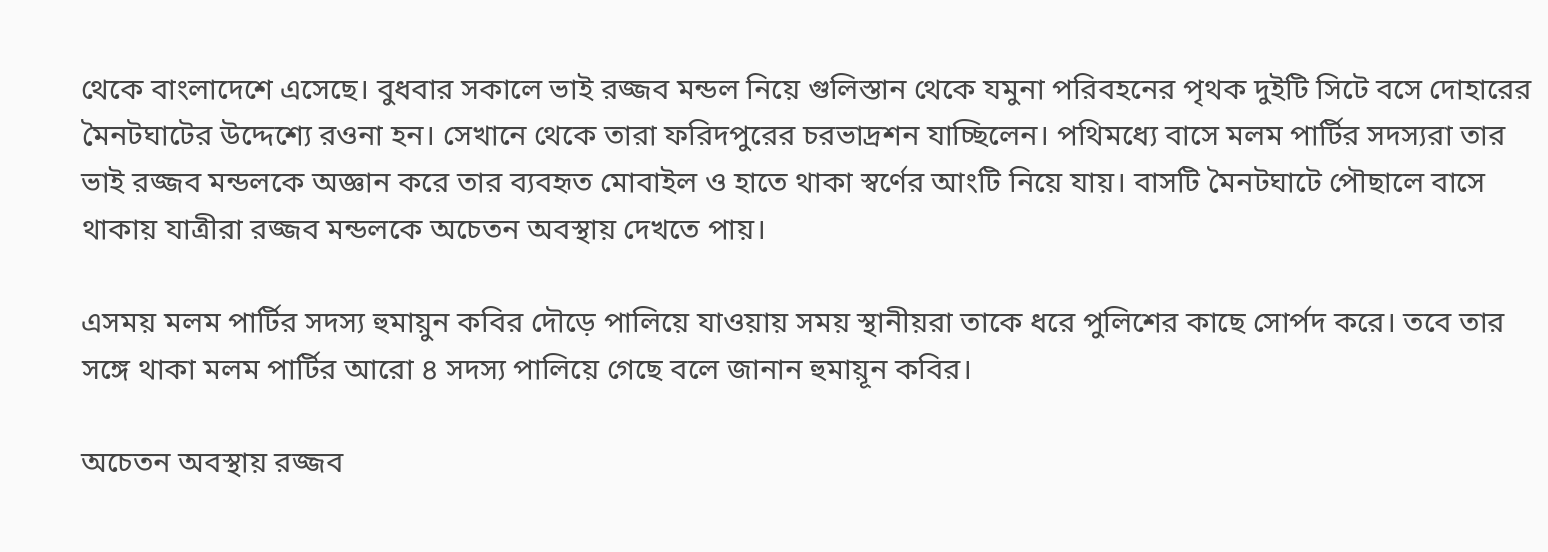থেকে বাংলাদেশে এসেছে। বুধবার সকালে ভাই রজ্জব মন্ডল নিয়ে গুলিস্তান থেকে যমুনা পরিবহনের পৃথক দুইটি সিটে বসে দোহারের মৈনটঘাটের উদ্দেশ্যে রওনা হন। সেখানে থেকে তারা ফরিদপুরের চরভাদ্রশন যাচ্ছিলেন। পথিমধ্যে বাসে মলম পার্টির সদস্যরা তার ভাই রজ্জব মন্ডলকে অজ্ঞান করে তার ব্যবহৃত মোবাইল ও হাতে থাকা স্বর্ণের আংটি নিয়ে যায়। বাসটি মৈনটঘাটে পৌছালে বাসে থাকায় যাত্রীরা রজ্জব মন্ডলকে অচেতন অবস্থায় দেখতে পায়।

এসময় মলম পার্টির সদস্য হুমায়ুন কবির দৌড়ে পালিয়ে যাওয়ায় সময় স্থানীয়রা তাকে ধরে পুলিশের কাছে সোর্পদ করে। তবে তার সঙ্গে থাকা মলম পার্টির আরো ৪ সদস্য পালিয়ে গেছে বলে জানান হুমায়ূন কবির।

অচেতন অবস্থায় রজ্জব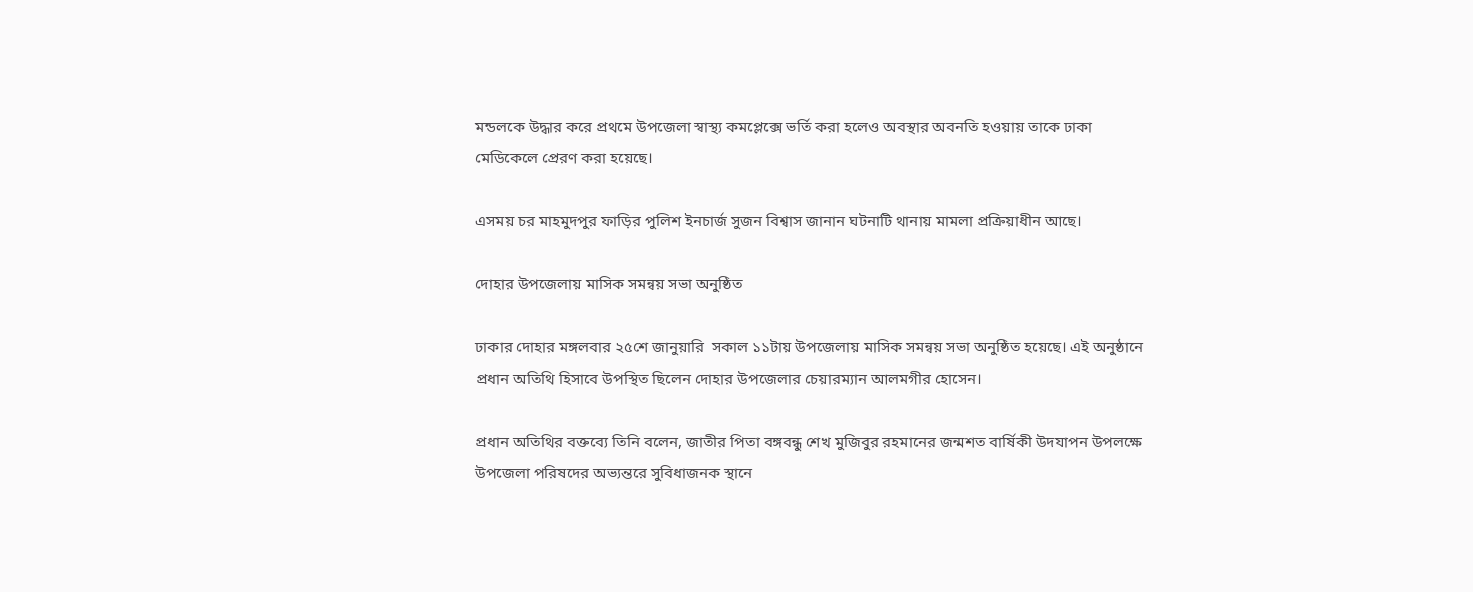মন্ডলকে উদ্ধার করে প্রথমে উপজেলা স্বাস্থ্য কমপ্লেক্সে ভর্তি করা হলেও অবস্থার অবনতি হওয়ায় তাকে ঢাকা মেডিকেলে প্রেরণ করা হয়েছে।

এসময় চর মাহমুদপুর ফাড়ির পুলিশ ইনচার্জ সুজন বিশ্বাস জানান ঘটনাটি থানায় মামলা প্রক্রিয়াধীন আছে।

দোহার উপজেলায় মাসিক সমন্বয় সভা অনুষ্ঠিত

ঢাকার দোহার মঙ্গলবার ২৫শে জানুয়ারি  সকাল ১১টায় উপজেলায় মাসিক সমন্বয় সভা অনুষ্ঠিত হয়েছে। এই অনুষ্ঠানে প্রধান অতিথি হিসাবে উপস্থিত ছিলেন দোহার উপজেলার চেয়ারম্যান আলমগীর হোসেন।

প্রধান অতিথির বক্তব্যে তিনি বলেন, জাতীর পিতা বঙ্গবন্ধু শেখ মুজিবুর রহমানের জন্মশত বার্ষিকী উদযাপন উপলক্ষে উপজেলা পরিষদের অভ্যন্তরে সুবিধাজনক স্থানে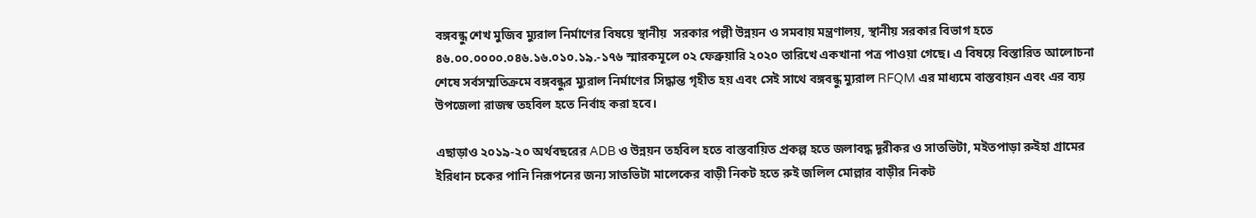বঙ্গবন্ধু শেখ মুজিব ম্যুরাল নির্মাণের বিষয়ে স্থানীয়  সরকার পল্লী উন্নয়ন ও সমবায় মন্ত্রণালয়, স্থানীয় সরকার বিভাগ হতে ৪৬.০০.০০০০.০৪৬.১৬.০১০.১৯.-১৭৬ স্মারকমূলে ০২ ফেব্রুয়ারি ২০২০ তারিখে একখানা পত্র পাওয়া গেছে। এ বিষয়ে বিস্তারিত আলোচনা শেষে সর্বসম্মতিক্রমে বঙ্গবন্ধুর ম্যুরাল নির্মাণের সিদ্ধান্ত গৃহীত হয় এবং সেই সাথে বঙ্গবন্ধু ম্যুরাল RFQM এর মাধ্যমে বাস্তবায়ন এবং এর ব্যয় উপজেলা রাজস্ব তহবিল হতে নির্বাহ করা হবে।

এছাড়াও ২০১৯-২০ অর্থবছরের ADB ও উন্নয়ন তহবিল হতে বাস্তবায়িত প্রকল্প হতে জলাবদ্ধ দূরীকর ও সাতভিটা, মইতপাড়া রুইহা গ্রামের ইরিধান চকের পানি নিরূপনের জন্য সাতভিটা মালেকের বাড়ী নিকট হতে রুই জলিল মোল্লার বাড়ীর নিকট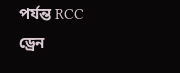পর্যন্ত RCC ড্রেন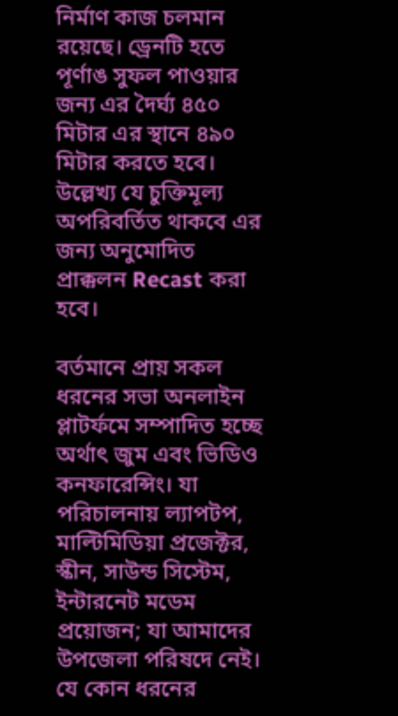নির্মাণ কাজ চলমান রয়েছে। ড্রেনটি হতে পূর্ণাঙ সুফল পাওয়ার জন্য এর দৈর্ঘ্য ৪৫০ মিটার এর স্থানে ৪৯০ মিটার করতে হবে। উল্লেখ্য যে চুক্তিমূল্য অপরিবর্তিত থাকবে এর জন্য অনুমোদিত প্রাক্কলন Recast করা হবে।

বর্তমানে প্রায় সকল ধরনের সভা অনলাইন প্লাটর্ফমে সম্পাদিত হচ্ছে অর্থাৎ জুম এবং ভিডিও কনফারেন্সিং। যা পরিচালনায় ল্যাপটপ, মাল্টিমিডিয়া প্রজেক্টর, স্কীন, সাউন্ড সিস্টেম, ইন্টারনেট মডেম প্রয়োজন; যা আমাদের উপজেলা পরিষদে নেই। যে কোন ধরনের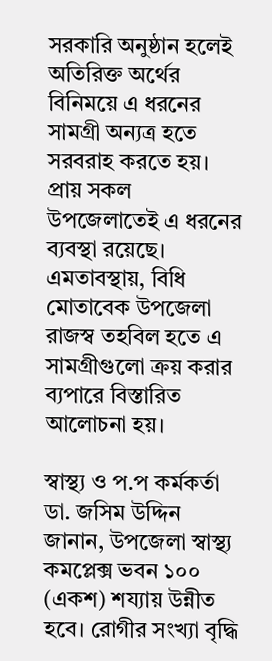সরকারি অনুষ্ঠান হলেই অতিরিক্ত অর্থের বিনিময়ে এ ধরনের সামগ্রী অন্যত্র হতে সরবরাহ করতে হয়। প্রায় সকল উপজেলাতেই এ ধরনের ব্যবস্থা রয়েছে। এমতাবস্থায়, বিধি মোতাবেক উপজেলা রাজস্ব তহবিল হতে এ সামগ্রীগুলো ক্রয় করার ব্যপারে বিস্তারিত আলোচনা হয়।

স্বাস্থ্য ও প.প কর্মকর্তা ডা. জসিম উদ্দিন জানান, উপজেলা স্বাস্থ্য কমপ্লেক্স ভবন ১০০ (একশ) শয্যায় উন্নীত হবে। রোগীর সংখ্যা বৃদ্ধি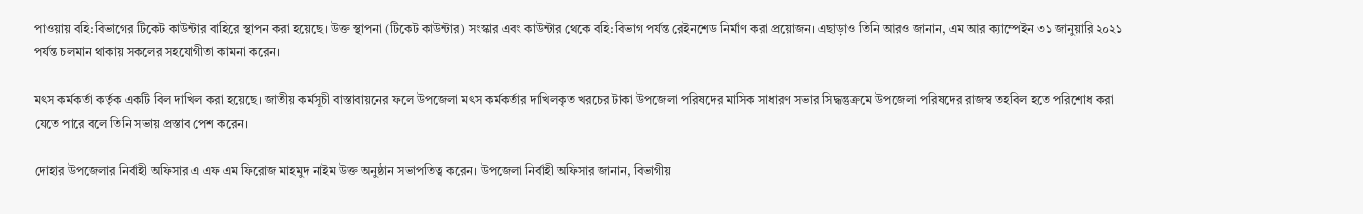পাওয়ায় বহি:বিভাগের টিকেট কাউন্টার বাহিরে স্থাপন করা হয়েছে। উক্ত স্থাপনা (টিকেট কাউন্টার) সংস্কার এবং কাউন্টার থেকে বহি:বিভাগ পর্যন্ত রেইনশেড নির্মাণ করা প্রয়োজন। এছাড়াও তিনি আরও জানান, এম আর ক্যাম্পেইন ৩১ জানুয়ারি ২০২১ পর্যন্ত চলমান থাকায় সকলের সহযোগীতা কামনা করেন।

মৎস কর্মকর্তা কর্তৃক একটি বিল দাখিল করা হয়েছে। জাতীয় কর্মসূচী বাস্তাবায়নের ফলে উপজেলা মৎস কর্মকর্তার দাখিলকৃত খরচের টাকা উপজেলা পরিষদের মাসিক সাধারণ সভার সিদ্ধন্তুক্রমে উপজেলা পরিষদের রাজস্ব তহবিল হতে পরিশোধ করা যেতে পারে বলে তিনি সভায় প্রস্তাব পেশ করেন।

দোহার উপজেলার নির্বাহী অফিসার এ এফ এম ফিরোজ মাহমুদ নাইম উক্ত অনুষ্ঠান সভাপতিত্ব করেন। উপজেলা নির্বাহী অফিসার জানান, বিভাগীয়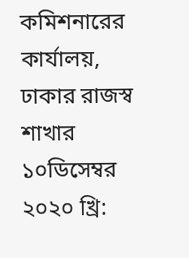কমিশনারের কার্যালয়, ঢাকার রাজস্ব শাখার ১০ডিসেম্বর ২০২০ খ্রি: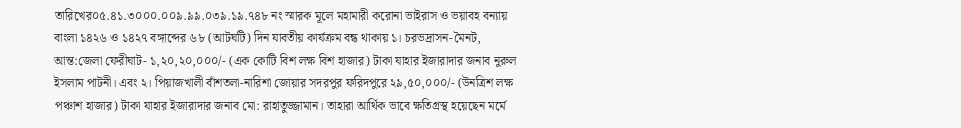তারিখের০৫.৪১.৩০০০.০০৯.৯৯.০৩৯.১৯.৭৪৮ নং স্মারক মূলে মহামারী করোনা ভাইরাস ও ভয়াবহ বন্যায় বাংলা ১৪২৬ ও ১৪২৭ বঙ্গাব্দের ৬৮ (আটঘটি) দিন যাবতীয় কার্যক্রম বন্ধ থাকায় ১। চরভদ্রাসন-মৈনট, আন্ত:জেলা ফেরীঘাট- ১,২০,২০,০০০/- (এক কোটি বিশ লক্ষ বিশ হাজার) টাকা যাহার ইজারাদার জনাব নুরুল ইসলাম পাটনী। এবং ২। পিয়াজখালী বাঁশতলা-নারিশা জোয়ার সদরপুর ফরিদপুরে ২৯,৫০,০০০/- (উনত্রিশ লক্ষ পঞ্চাশ হাজার) টাকা যাহার ইজারাদার জনাব মো: রাহাতুজ্জামান। তাহারা আর্থিক ভাবে ক্ষতিগ্রস্থ হয়েছেন মর্মে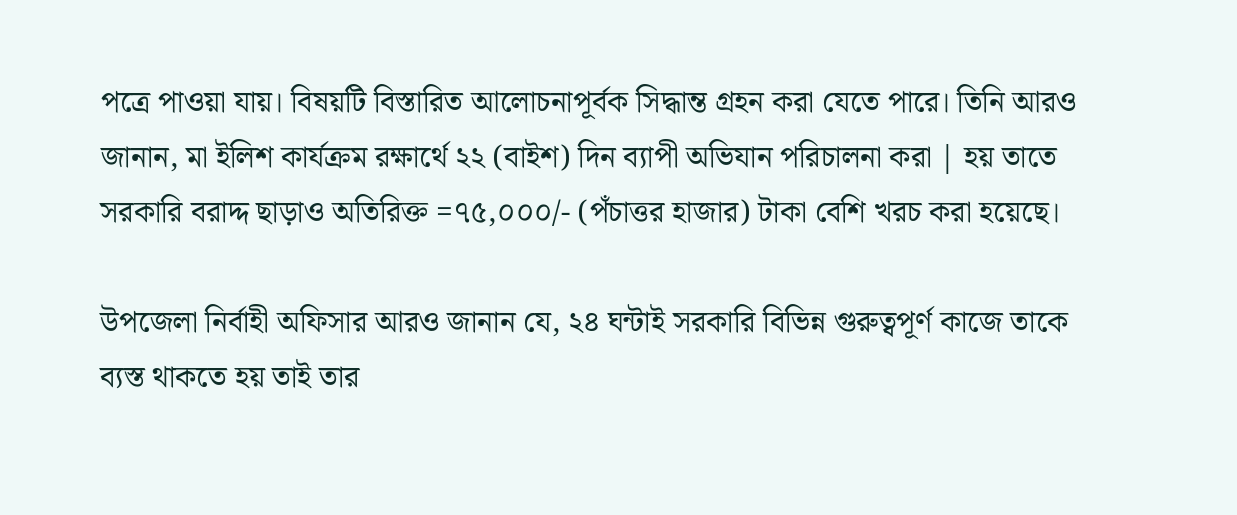পত্রে পাওয়া যায়। বিষয়টি বিস্তারিত আলোচনাপূর্বক সিদ্ধান্ত গ্রহন করা যেতে পারে। তিনি আরও জানান, মা ইলিশ কার্যক্রম রক্ষার্থে ২২ (বাইশ) দিন ব্যাপী অভিযান পরিচালনা করা | হয় তাতে সরকারি বরাদ্দ ছাড়াও অতিরিক্ত =৭৫,০০০/- (পঁচাত্তর হাজার) টাকা বেশি খরচ করা হয়েছে।

উপজেলা নির্বাহী অফিসার আরও জানান যে, ২৪ ঘন্টাই সরকারি বিভিন্ন গুরুত্বপূর্ণ কাজে তাকে ব্যস্ত থাকতে হয় তাই তার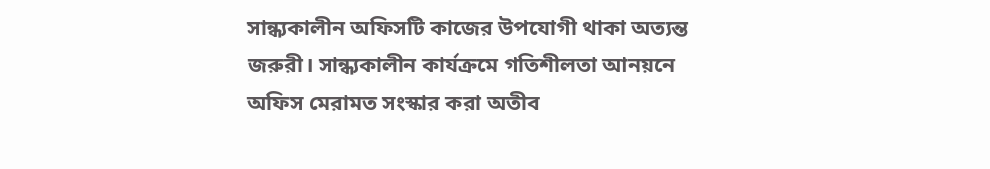সান্ধ্যকালীন অফিসটি কাজের উপযোগী থাকা অত্যন্ত জরুরী। সান্ধ্যকালীন কার্যক্রমে গতিশীলতা আনয়নে অফিস মেরামত সংস্কার করা অতীব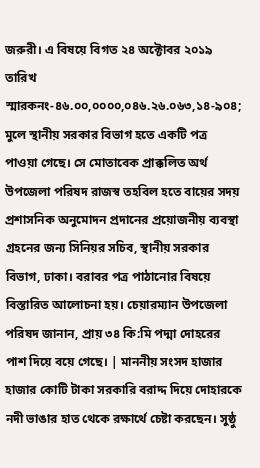জরুরী। এ বিষয়ে বিগত ২৪ অক্টোবর ২০১৯ তারিখ স্মারকনং-৪৬.০০,০০০০,০৪৬.২৬.০৬৩,১৪-৯০৪; মুলে স্থানীয় সরকার বিভাগ হতে একটি পত্র পাওয়া গেছে। সে মোতাবেক প্রাক্কলিত অর্থ উপজেলা পরিষদ রাজস্ব তহবিল হতে বায়ের সদয় প্রশাসনিক অনুমোদন প্রদানের প্রয়োজনীয় ব্যবস্থা গ্রহনের জন্য সিনিয়র সচিব, স্থানীয় সরকার বিভাগ, ঢাকা। বরাবর পত্র পাঠানোর বিষয়ে বিস্তারিত আলোচনা হয়। চেয়ারম্যান উপজেলা পরিষদ জানান, প্রায় ৩৪ কি:মি পদ্মা দোহরের পাশ দিয়ে বয়ে গেছে। | মাননীয় সংসদ হাজার হাজার কোটি টাকা সরকারি বরাদ্দ দিয়ে দোহারকে নদী ভাঙার হাত থেকে রক্ষার্থে চেষ্টা করছেন। সুষ্ঠু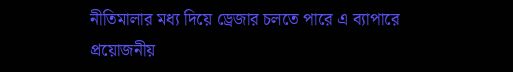নীতিমালার মধ্য দিয়ে ড্রেজার চলতে পারে এ ব্যাপারে প্রয়োজনীয়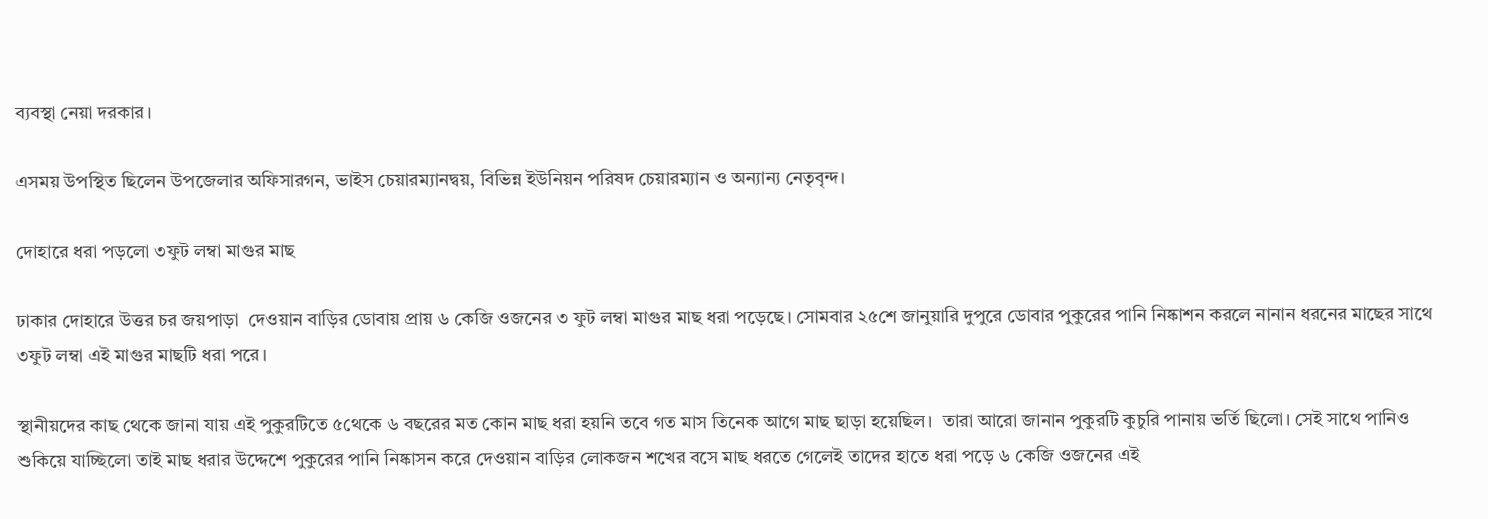ব্যবস্থা নেয়া দরকার।

এসময় উপস্থিত ছিলেন উপজেলার অফিসারগন, ভাইস চেয়ারম্যানদ্বয়, বিভিন্ন ইউনিয়ন পরিষদ চেয়ারম্যান ও অন্যান্য নেতৃবৃন্দ।

দোহারে ধরা পড়লো ৩ফুট লম্বা মাগুর মাছ

ঢাকার দোহারে উত্তর চর জয়পাড়া  দেওয়ান বাড়ির ডোবায় প্রায় ৬ কেজি ওজনের ৩ ফুট লম্বা মাগুর মাছ ধরা পড়েছে। সোমবার ২৫শে জানুয়ারি দুপুরে ডোবার পুকুরের পানি নিষ্কাশন করলে নানান ধরনের মাছের সাথে ৩ফুট লম্বা এই মাগুর মাছটি ধরা পরে।

স্থানীয়দের কাছ থেকে জানা যায় এই পুকুরটিতে ৫থেকে ৬ বছরের মত কোন মাছ ধরা হয়নি তবে গত মাস তিনেক আগে মাছ ছাড়া হয়েছিল।  তারা আরো জানান পুকুরটি কুচুরি পানায় ভর্তি ছিলো। সেই সাথে পানিও শুকিয়ে যাচ্ছিলো তাই মাছ ধরার উদ্দেশে পুকুরের পানি নিষ্কাসন করে দেওয়ান বাড়ির লোকজন শখের বসে মাছ ধরতে গেলেই তাদের হাতে ধরা পড়ে ৬ কেজি ওজনের এই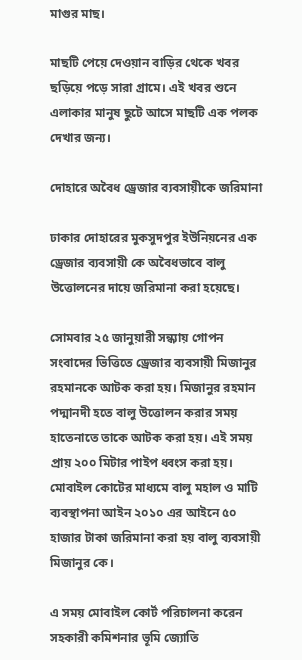মাগুর মাছ।

মাছটি পেয়ে দেওয়ান বাড়ির থেকে খবর ছড়িয়ে পড়ে সারা গ্রামে। এই খবর শুনে এলাকার মানুষ ছুটে আসে মাছটি এক পলক দেখার জন্য।

দোহারে অবৈধ ড্রেজার ব্যবসায়ীকে জরিমানা

ঢাকার দোহারের মুকসুদপুর ইউনিয়নের এক ড্রেজার ব্যবসায়ী কে অবৈধভাবে বালু উত্তোলনের দায়ে জরিমানা করা হয়েছে।

সোমবার ২৫ জানুয়ারী সন্ধ্যায় গোপন সংবাদের ভিত্তিতে ড্রেজার ব্যবসায়ী মিজানুর রহমানকে আটক করা হয়। মিজানুর রহমান পদ্মানদী হতে বালু উত্তোলন করার সময় হাতেনাতে তাকে আটক করা হয়। এই সময় প্রায় ২০০ মিটার পাইপ ধ্বংস করা হয়। মোবাইল কোটের মাধ্যমে বালু মহাল ও মাটি ব্যবস্থাপনা আইন ২০১০ এর আইনে ৫০ হাজার টাকা জরিমানা করা হয় বালু ব্যবসায়ী মিজানুর কে।

এ সময় মোবাইল কোর্ট পরিচালনা করেন সহকারী কমিশনার ভূমি জ্যোতি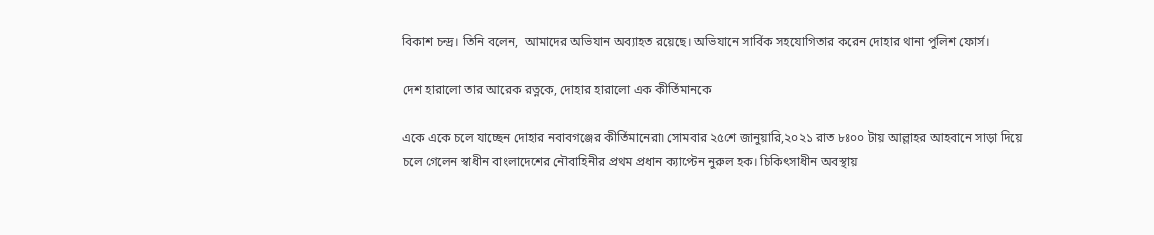বিকাশ চন্দ্র। তিনি বলেন,  আমাদের অভিযান অব্যাহত রয়েছে। অভিযানে সার্বিক সহযোগিতার করেন দোহার থানা পুলিশ ফোর্স।

দেশ হারালো তার আরেক রত্নকে, দোহার হারালো এক কীর্তিমানকে

একে একে চলে যাচ্ছেন দোহার নবাবগঞ্জের কীর্তিমানেরা৷ সোমবার ২৫শে জানুয়ারি,২০২১ রাত ৮ঃ০০ টায় আল্লাহর আহবানে সাড়া দিয়ে চলে গেলেন স্বাধীন বাংলাদেশের নৌবাহিনীর প্রথম প্রধান ক্যাপ্টেন নুরুল হক। চিকিৎসাধীন অবস্থায়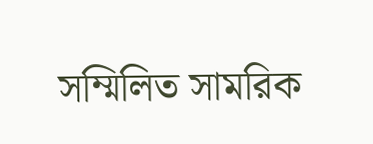সম্মিলিত সামরিক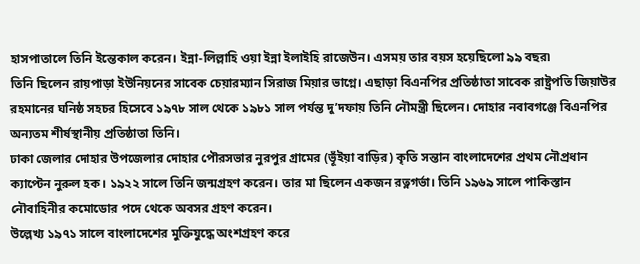হাসপাতালে তিনি ইন্তেকাল করেন। ইন্না-লিল্লাহি ওয়া ইন্না ইলাইহি রাজেউন। এসময় তার বয়স হয়েছিলো ৯৯ বছর৷
তিনি ছিলেন রায়পাড়া ইউনিয়নের সাবেক চেয়ারম্যান সিরাজ মিয়ার ভাগ্নে। এছাড়া বিএনপির প্রতিষ্ঠাতা সাবেক রাষ্ট্রপতি জিয়াউর রহমানের ঘনিষ্ঠ সহচর হিসেবে ১৯৭৮ সাল থেকে ১৯৮১ সাল পর্যন্ত দু’দফায় তিনি নৌমন্ত্রী ছিলেন। দোহার নবাবগঞ্জে বিএনপির অন্যতম শীর্ষস্থানীয় প্রতিষ্ঠাতা তিনি।
ঢাকা জেলার দোহার উপজেলার দোহার পৌরসভার নুরপুর গ্রামের (ভূঁইয়া বাড়ির) কৃতি সন্তান বাংলাদেশের প্রথম নৌপ্রধান ক্যাপ্টেন নুরুল হক। ১৯২২ সালে তিনি জন্মগ্রহণ করেন। তার মা ছিলেন একজন রত্নগর্ভা। তিনি ১৯৬৯ সালে পাকিস্তান নৌবাহিনীর কমোডোর পদে থেকে অবসর গ্রহণ করেন।
উল্লেখ্য ১৯৭১ সালে বাংলাদেশের মুক্তিযুদ্ধে অংশগ্রহণ করে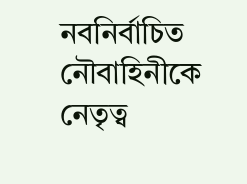নবনির্বাচিত নৌবাহিনীকে নেতৃত্ব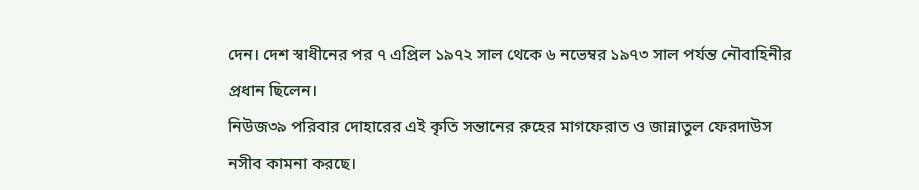দেন। দেশ স্বাধীনের পর ৭ এপ্রিল ১৯৭২ সাল থেকে ৬ নভেম্বর ১৯৭৩ সাল পর্যন্ত নৌবাহিনীর প্রধান ছিলেন।
নিউজ৩৯ পরিবার দোহারের এই কৃতি সন্তানের রুহের মাগফেরাত ও জান্নাতুল ফেরদাউস নসীব কামনা করছে।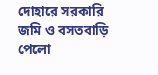দোহারে সরকারি জমি ও বসতবাড়ি পেলো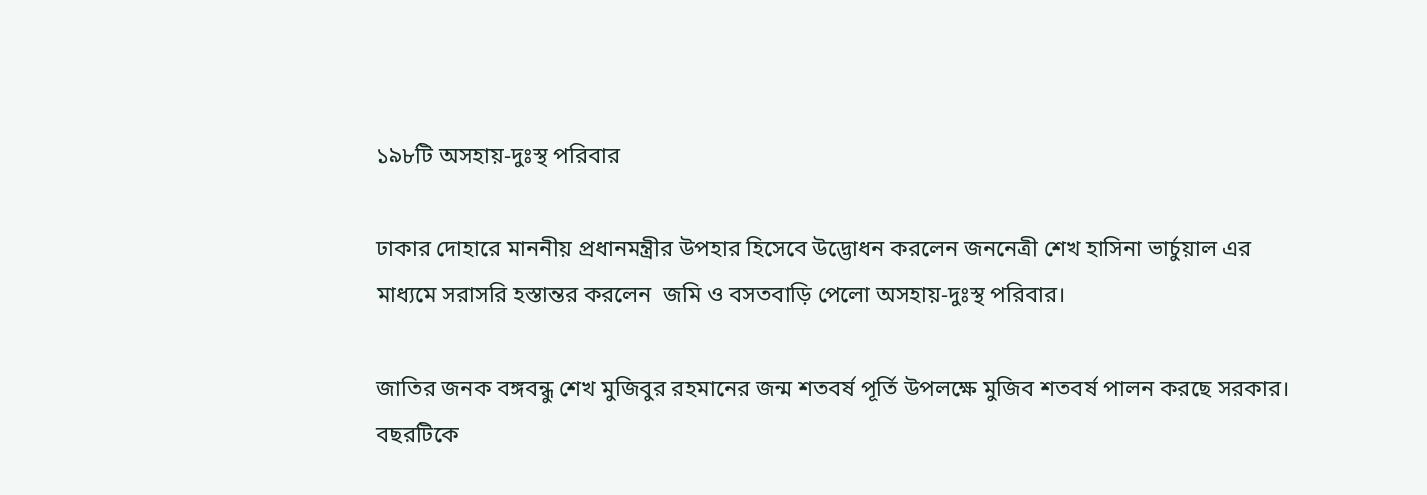১৯৮টি অসহায়-দুঃস্থ পরিবার

ঢাকার দোহারে মাননীয় প্রধানমন্ত্রীর উপহার হিসেবে উদ্ভোধন করলেন জননেত্রী শেখ হাসিনা ভার্চুয়াল এর মাধ্যমে সরাসরি হস্তান্তর করলেন  জমি ও বসতবাড়ি পেলো অসহায়-দুঃস্থ পরিবার।

জাতির জনক বঙ্গবন্ধু শেখ মুজিবুর রহমানের জন্ম শতবর্ষ পূর্তি উপলক্ষে মুজিব শতবর্ষ পালন করছে সরকার। বছরটিকে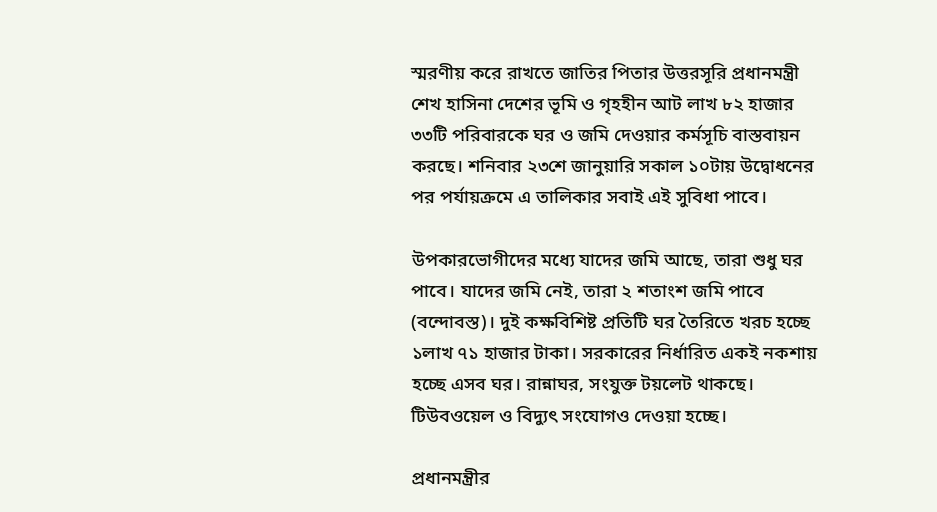স্মরণীয় করে রাখতে জাতির পিতার উত্তরসূরি প্রধানমন্ত্রী শেখ হাসিনা দেশের ভূমি ও গৃহহীন আট লাখ ৮২ হাজার ৩৩টি পরিবারকে ঘর ও জমি দেওয়ার কর্মসূচি বাস্তবায়ন করছে। শনিবার ২৩শে জানুয়ারি সকাল ১০টায় উদ্বোধনের পর পর্যায়ক্রমে এ তালিকার সবাই এই সুবিধা পাবে।

উপকারভোগীদের মধ্যে যাদের জমি আছে, তারা শুধু ঘর পাবে। যাদের জমি নেই, তারা ২ শতাংশ জমি পাবে (বন্দোবস্ত)। দুই কক্ষবিশিষ্ট প্রতিটি ঘর তৈরিতে খরচ হচ্ছে ১লাখ ৭১ হাজার টাকা। সরকারের নির্ধারিত একই নকশায় হচ্ছে এসব ঘর। রান্নাঘর, সংযুক্ত টয়লেট থাকছে। টিউবওয়েল ও বিদ্যুৎ সংযোগও দেওয়া হচ্ছে।

প্রধানমন্ত্রীর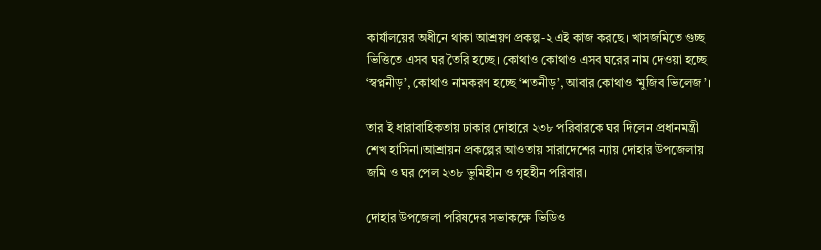কার্যালয়ের অধীনে থাকা আশ্রয়ণ প্রকল্প-২ এই কাজ করছে। খাসজমিতে গুচ্ছ ভিত্তিতে এসব ঘর তৈরি হচ্ছে। কোথাও কোথাও এসব ঘরের নাম দেওয়া হচ্ছে ‘স্বপ্ননীড়’, কোথাও নামকরণ হচ্ছে ‘শতনীড়’, আবার কোথাও ‘মুজিব ভিলেজ’।

তার ই ধারাবাহিকতায় ঢাকার দোহারে ২৩৮ পরিবারকে ঘর দিলেন প্রধানমন্ত্রী শেখ হাসিনা।আশ্রায়ন প্রকল্পের আওতায় সারাদেশের ন্যায় দোহার উপজেলায় জমি ও ঘর পেল ২৩৮ ভুমিহীন ও গৃহহীন পরিবার।

দোহার উপজেলা পরিষদের সভাকক্ষে ভিডিও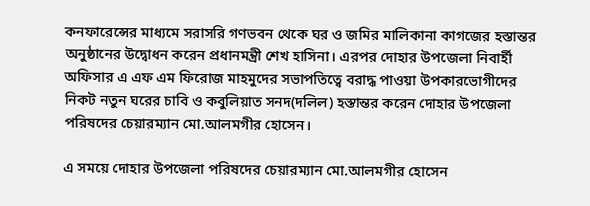কনফারেন্সের মাধ্যমে সরাসরি গণভবন থেকে ঘর ও জমির মালিকানা কাগজের হস্তান্তর অনুষ্ঠানের উদ্বোধন করেন প্রধানমন্ত্রী শেখ হাসিনা। এরপর দোহার উপজেলা নিবার্হী অফিসার এ এফ এম ফিরোজ মাহমুদের সভাপতিত্বে বরাদ্ধ পাওয়া উপকারভোগীদের নিকট নতুন ঘরের চাবি ও কবুলিয়াত সনদ(দলিল) হস্তান্তর করেন দোহার উপজেলা পরিষদের চেয়ারম্যান মো.আলমগীর হোসেন।

এ সময়ে দোহার উপজেলা পরিষদের চেয়ারম্যান মো.আলমগীর হোসেন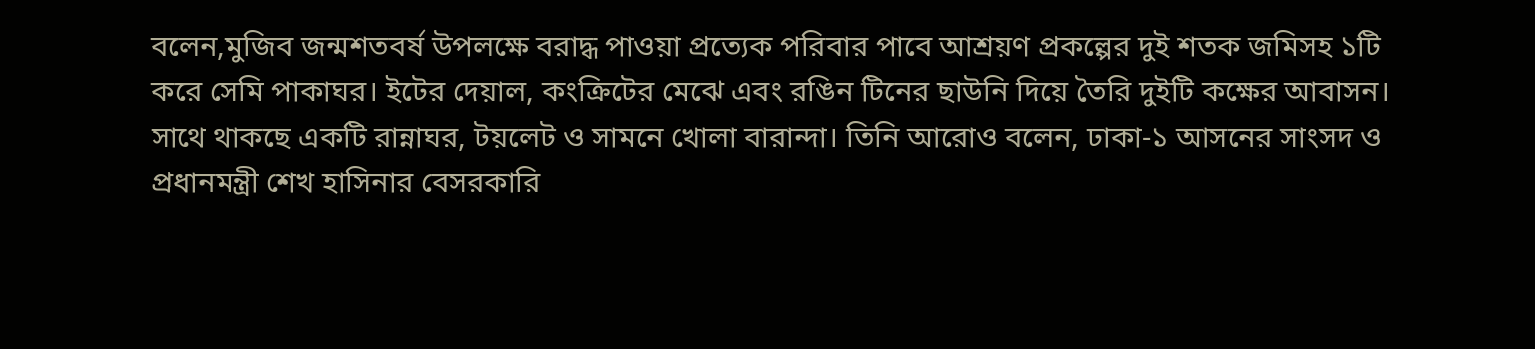বলেন,মুজিব জন্মশতবর্ষ উপলক্ষে বরাদ্ধ পাওয়া প্রত্যেক পরিবার পাবে আশ্রয়ণ প্রকল্পের দুই শতক জমিসহ ১টি করে সেমি পাকাঘর। ইটের দেয়াল, কংক্রিটের মেঝে এবং রঙিন টিনের ছাউনি দিয়ে তৈরি দুইটি কক্ষের আবাসন। সাথে থাকছে একটি রান্নাঘর, টয়লেট ও সামনে খোলা বারান্দা। তিনি আরোও বলেন, ঢাকা-১ আসনের সাংসদ ও প্রধানমন্ত্রী শেখ হাসিনার বেসরকারি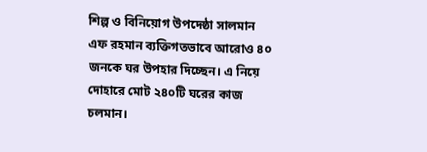শিল্প ও বিনিয়োগ উপদেষ্ঠা সালমান এফ রহমান ব্যক্তিগতভাবে আরোও ৪০ জনকে ঘর উপহার দিচ্ছেন। এ নিয়ে দোহারে মোট ২৪০টি ঘরের কাজ চলমান।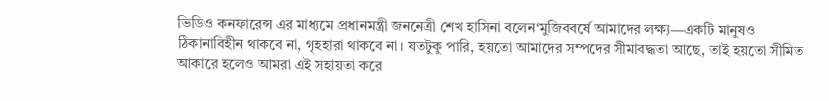ভিডিও কনফারেন্স এর মাধ্যমে প্রধানমন্ত্রী জননেত্রী শেখ হাসিনা বলেন‘মুজিববর্ষে আমাদের লক্ষ্য—একটি মানুষও ঠিকানাবিহীন থাকবে না, গৃহহারা থাকবে না। যতটুকু পারি, হয়তো আমাদের সম্পদের সীমাবদ্ধতা আছে, তাই হয়তো সীমিত আকারে হলেও আমরা এই সহায়তা করে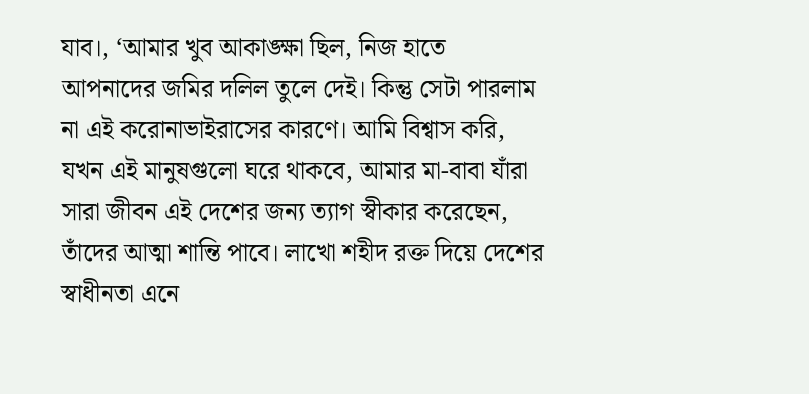যাব।, ‘আমার খুব আকাঙ্ক্ষা ছিল, নিজ হাতে আপনাদের জমির দলিল তুলে দেই। কিন্তু সেটা পারলাম না এই করোনাভাইরাসের কারণে। আমি বিশ্বাস করি, যখন এই মানুষগুলো ঘরে থাকবে, আমার মা-বাবা যাঁরা সারা জীবন এই দেশের জন্য ত্যাগ স্বীকার করেছেন, তাঁদের আত্মা শান্তি পাবে। লাখো শহীদ রক্ত দিয়ে দেশের স্বাধীনতা এনে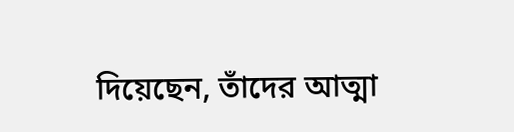দিয়েছেন, তাঁদের আত্মা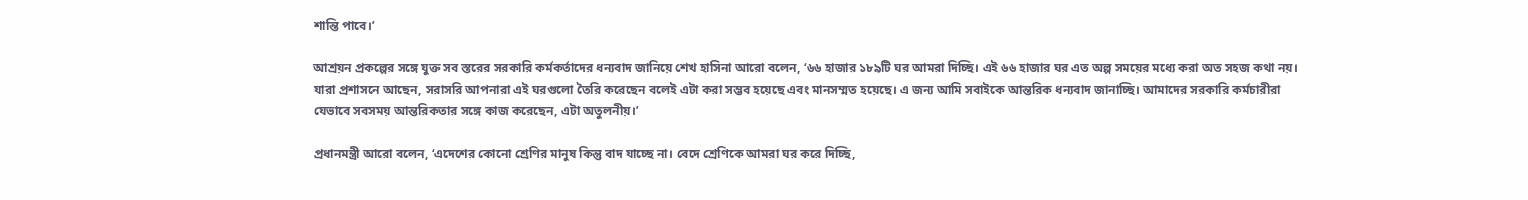শান্তি পাবে।’

আশ্রয়ন প্রকল্পের সঙ্গে যুক্ত সব স্তরের সরকারি কর্মকর্তাদের ধন্যবাদ জানিয়ে শেখ হাসিনা আরো বলেন, ‘৬৬ হাজার ১৮৯টি ঘর আমরা দিচ্ছি। এই ৬৬ হাজার ঘর এত অল্প সময়ের মধ্যে করা অত সহজ কথা নয়। যারা প্রশাসনে আছেন, সরাসরি আপনারা এই ঘরগুলো তৈরি করেছেন বলেই এটা করা সম্ভব হয়েছে এবং মানসম্মত হয়েছে। এ জন্য আমি সবাইকে আন্তরিক ধন্যবাদ জানাচ্ছি। আমাদের সরকারি কর্মচারীরা যেভাবে সবসময় আন্তরিকতার সঙ্গে কাজ করেছেন, এটা অতুলনীয়।’

প্রধানমন্ত্রী আরো বলেন, ‘এদেশের কোনো শ্রেণির মানুষ কিন্তু বাদ যাচ্ছে না। বেদে শ্রেণিকে আমরা ঘর করে দিচ্ছি,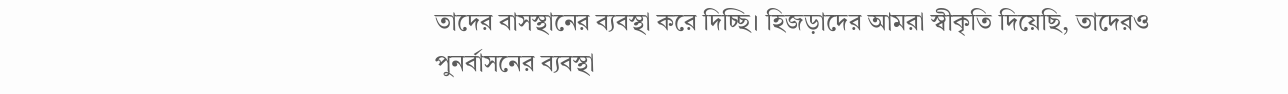তাদের বাসস্থানের ব্যবস্থা করে দিচ্ছি। হিজড়াদের আমরা স্বীকৃতি দিয়েছি, তাদেরও পুনর্বাসনের ব্যবস্থা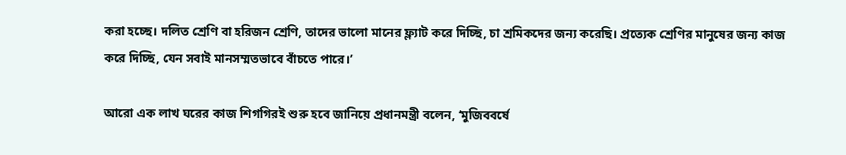করা হচ্ছে। দলিত শ্রেণি বা হরিজন শ্রেণি, তাদের ভালো মানের ফ্ল্যাট করে দিচ্ছি, চা শ্রমিকদের জন্য করেছি। প্রত্যেক শ্রেণির মানুষের জন্য কাজ করে দিচ্ছি, যেন সবাই মানসম্মতভাবে বাঁচতে পারে।’

আরো এক লাখ ঘরের কাজ শিগগিরই শুরু হবে জানিয়ে প্রধানমন্ত্রী বলেন, ‘মুজিববর্ষে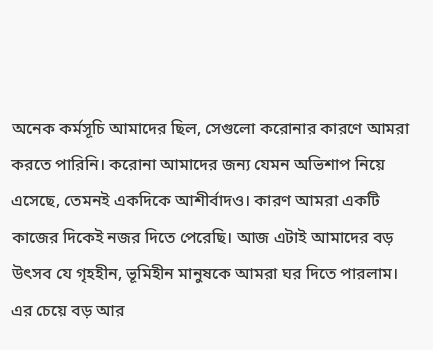অনেক কর্মসূচি আমাদের ছিল, সেগুলো করোনার কারণে আমরা করতে পারিনি। করোনা আমাদের জন্য যেমন অভিশাপ নিয়ে এসেছে, তেমনই একদিকে আশীর্বাদও। কারণ আমরা একটি কাজের দিকেই নজর দিতে পেরেছি। আজ এটাই আমাদের বড় উৎসব যে গৃহহীন, ভূমিহীন মানুষকে আমরা ঘর দিতে পারলাম। এর চেয়ে বড় আর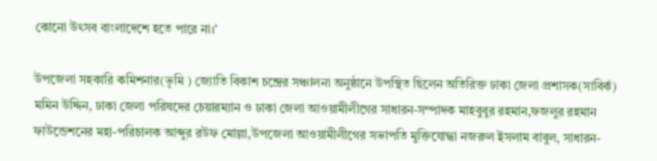কোনো উৎসব বাংলাদেশে হতে পারে না।’

উপজেলা সহকারি কমিশনার(ভূমি ) জ্যোতি বিকাশ চন্দ্রের সঞ্চালনা অনুষ্ঠানে উপস্থিত ছিলেন অতিরিক্ত ঢাকা জেলা প্রশাসক(সাবির্ক) মমিন উদ্দিন, ঢাকা জেলা পরিষদের চেয়ারম্যান ও ঢাকা জেলা আওয়ামীলীগের সাধারন-সম্পাদক মাহবুবুর রহমান,ফজলুর রহমান ফাউন্ডেশনের মহা-পরিচালক আব্দুর রউফ মোল্লা,উপজেলা আওয়ামীলীগের সভাপতি মুক্তিযোদ্ধা নজরুল ইসলাম বাবুল, সাধারন-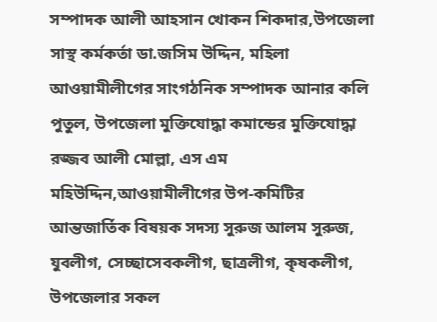সম্পাদক আলী আহসান খোকন শিকদার,উপজেলা সাস্থ কর্মকর্তা ডা.জসিম উদ্দিন, মহিলা আওয়ামীলীগের সাংগঠনিক সম্পাদক আনার কলি পুতুল, উপজেলা মুক্তিযোদ্ধা কমান্ডের মুক্তিযোদ্ধা রজ্জব আলী মোল্লা, এস এম মহিউদ্দিন,আওয়ামীলীগের উপ-কমিটির আন্তজার্তিক বিষয়ক সদস্য সুরুজ আলম সুরুজ, যুবলীগ, সেচ্ছাসেবকলীগ, ছাত্রলীগ, কৃষকলীগ, উপজেলার সকল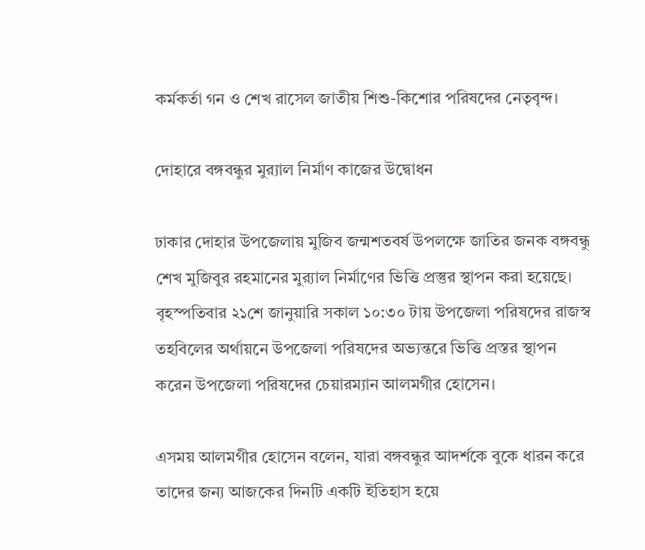কর্মকর্তা গন ও শেখ রাসেল জাতীয় শিশু-কিশোর পরিষদের নেতৃবৃন্দ।

দোহারে বঙ্গবন্ধুর মুর‍্যাল নির্মাণ কাজের উদ্বোধন

ঢাকার দোহার উপজেলায় মুজিব জন্মশতবর্ষ উপলক্ষে জাতির জনক বঙ্গবন্ধু শেখ মুজিবুর রহমানের মুর‍্যাল নির্মাণের ভিত্তি প্রস্তুর স্থাপন করা হয়েছে। বৃহস্পতিবার ২১শে জানুয়ারি সকাল ১০:৩০ টায় উপজেলা পরিষদের রাজস্ব তহবিলের অর্থায়নে উপজেলা পরিষদের অভ্যন্তরে ভিত্তি প্রস্তর স্থাপন করেন উপজেলা পরিষদের চেয়ারম্যান আলমগীর হোসেন।

এসময় আলমগীর হোসেন বলেন, যারা বঙ্গবন্ধুর আদর্শকে বুকে ধারন করে তাদের জন্য আজকের দিনটি একটি ইতিহাস হয়ে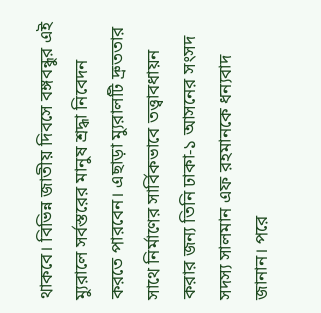থাকবে। বিভিন্ন জাতীয় দিবসে বঙ্গবন্ধুর এই ম্যুরালে সর্বস্তরের মানুষ শ্রদ্ধা নিবেদন করতে পারবেন। এছাড়া ম্যুরালটি দ্রুততার সাথে নির্মাণের সার্বিকভাবে তত্ত্বাবধায়ন করার জন্য তিনি ঢাকা-১ আসনের সংসদ সদস্য সালমান এফ রহমানকে ধন্যবাদ জানান। পরে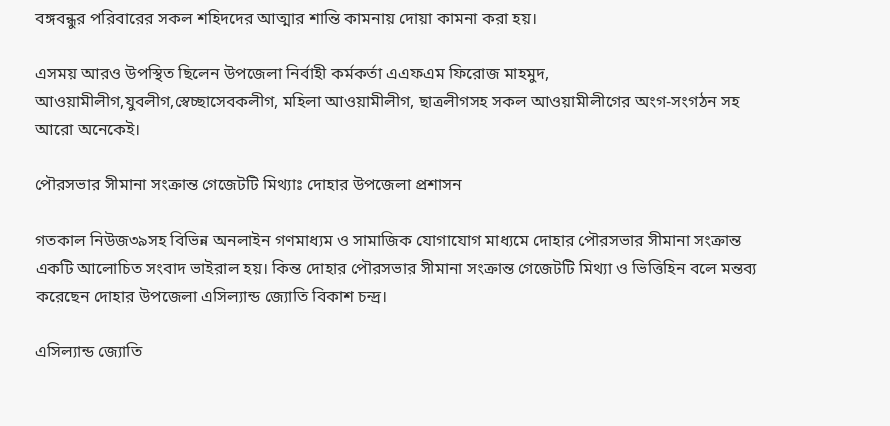বঙ্গবন্ধুর পরিবারের সকল শহিদদের আত্মার শান্তি কামনায় দোয়া কামনা করা হয়।

এসময় আরও উপস্থিত ছিলেন উপজেলা নির্বাহী কর্মকর্তা এএফএম ফিরোজ মাহমুদ,  আওয়ামীলীগ,যুবলীগ,স্বেচ্ছাসেবকলীগ, মহিলা আওয়ামীলীগ, ছাত্রলীগসহ সকল আওয়ামীলীগের অংগ-সংগঠন সহ আরো অনেকেই।

পৌরসভার সীমানা সংক্রান্ত গেজেটটি মিথ্যাঃ দোহার উপজেলা প্রশাসন

গতকাল নিউজ৩৯সহ বিভিন্ন অনলাইন গণমাধ্যম ও সামাজিক যোগাযোগ মাধ্যমে দোহার পৌরসভার সীমানা সংক্রান্ত একটি আলোচিত সংবাদ ভাইরাল হয়। কিন্ত দোহার পৌরসভার সীমানা সংক্রান্ত গেজেটটি মিথ্যা ও ভিত্তিহিন বলে মন্তব্য করেছেন দোহার উপজেলা এসিল্যান্ড জ্যোতি বিকাশ চন্দ্র।

এসিল্যান্ড জ্যোতি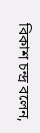বিকাশ চন্দ্র বলেন,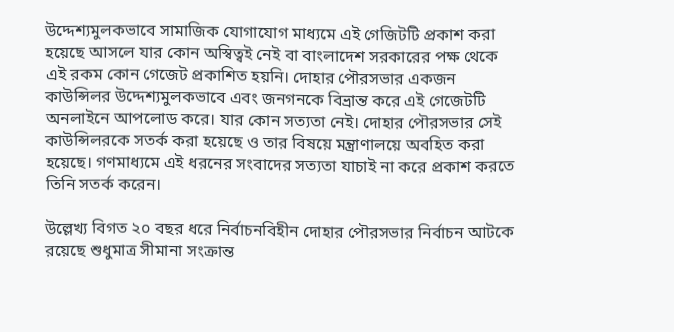উদ্দেশ্যমুলকভাবে সামাজিক যোগাযোগ মাধ্যমে এই গেজিটটি প্রকাশ করা হয়েছে আসলে যার কোন অস্বিত্বই নেই বা বাংলাদেশ সরকারের পক্ষ থেকে এই রকম কোন গেজেট প্রকাশিত হয়নি। দোহার পৌরসভার একজন কাউন্সিলর উদ্দেশ্যমুলকভাবে এবং জনগনকে বিভ্রান্ত করে এই গেজেটটি অনলাইনে আপলোড করে। যার কোন সত্যতা নেই। দোহার পৌরসভার সেই কাউন্সিলরকে সতর্ক করা হয়েছে ও তার বিষয়ে মন্ত্রাণালয়ে অবহিত করা হয়েছে। গণমাধ্যমে এই ধরনের সংবাদের সত্যতা যাচাই না করে প্রকাশ করতে তিনি সতর্ক করেন।

উল্লেখ্য বিগত ২০ বছর ধরে নির্বাচনবিহীন দোহার পৌরসভার নির্বাচন আটকে রয়েছে শুধুমাত্র সীমানা সংক্রান্ত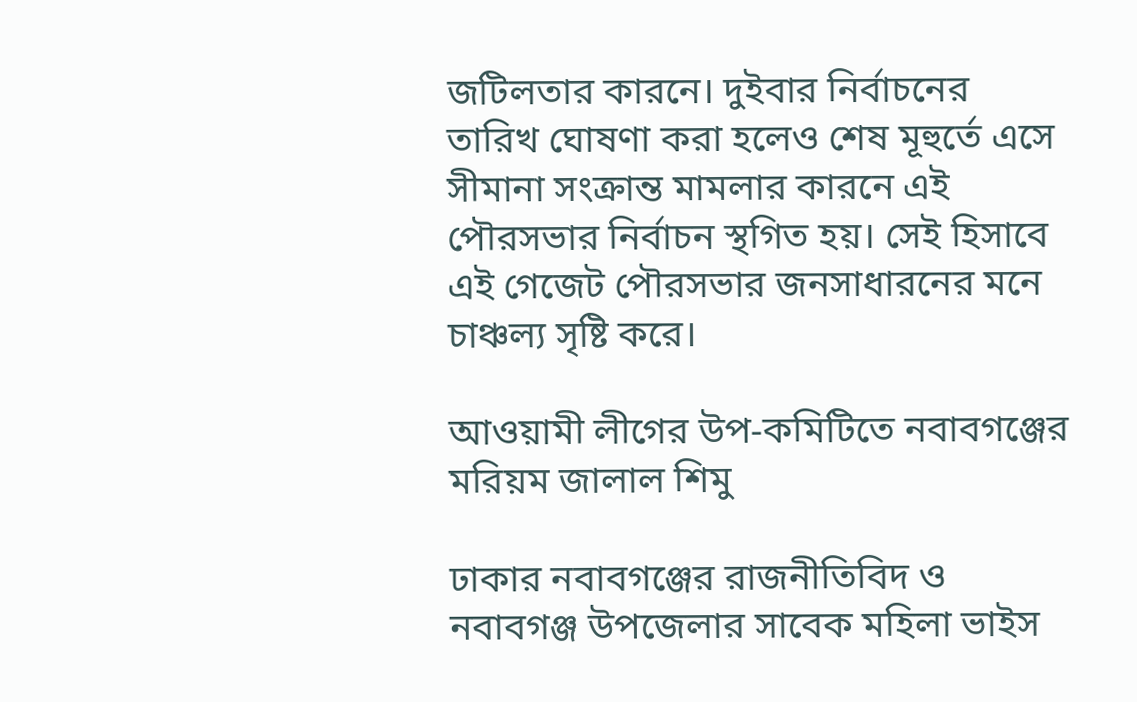জটিলতার কারনে। দুইবার নির্বাচনের তারিখ ঘোষণা করা হলেও শেষ মূহুর্তে এসে সীমানা সংক্রান্ত মামলার কারনে এই পৌরসভার নির্বাচন স্থগিত হয়। সেই হিসাবে এই গেজেট পৌরসভার জনসাধারনের মনে চাঞ্চল্য সৃষ্টি করে।

আওয়ামী লীগের উপ-কমিটিতে নবাবগঞ্জের মরিয়ম জালাল শিমু

ঢাকার নবাবগঞ্জের রাজনীতিবিদ ও নবাবগঞ্জ উপজেলার সাবেক মহিলা ভাইস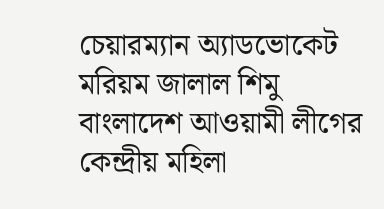চেয়ারম্যান অ্যাডভোকেট মরিয়ম জালাল শিমু বাংলাদেশ আওয়ামী লীগের কেন্দ্রীয় মহিলা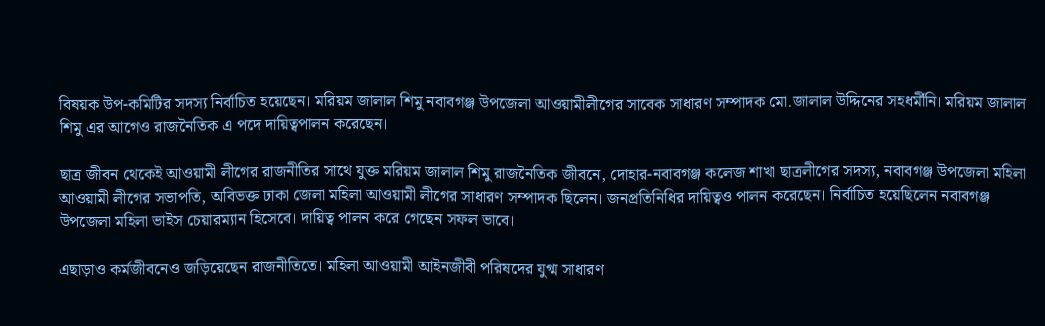বিষয়ক উপ-কমিটির সদস্য নির্বাচিত হয়েছেন। মরিয়ম জালাল শিমু নবাবগঞ্জ উপজেলা আওয়ামীলীগের সাবেক সাধারণ সম্পাদক মো.জালাল উদ্দিনের সহধর্মীনি। মরিয়ম জালাল শিমু এর আগেও রাজনৈতিক এ পদে দায়িত্বপালন করেছেন।

ছাত্র জীবন থেকেই আওয়ামী লীগের রাজনীতির সাথে যুক্ত মরিয়ম জালাল শিমু রাজনৈতিক জীবনে, দোহার-নবাবগঞ্জ কলেজ শাখা ছাত্রলীগের সদস্য, নবাবগঞ্জ উপজেলা মহিলা আওয়ামী লীগের সভাপতি, অবিভক্ত ঢাকা জেলা মহিলা আওয়ামী লীগের সাধারণ সম্পাদক ছিলেন। জনপ্রতিনিধির দায়িত্বও পালন করেছেন। নির্বাচিত হয়েছিলেন নবাবগঞ্জ উপজেলা মহিলা ভাইস চেয়ারম্যান হিসেবে। দায়িত্ব পালন করে গেছেন সফল ভাবে।

এছাড়াও কর্মজীবনেও জড়িয়েছেন রাজনীতিতে। মহিলা আওয়ামী আইনজীবী পরিষদের যুগ্ম সাধারণ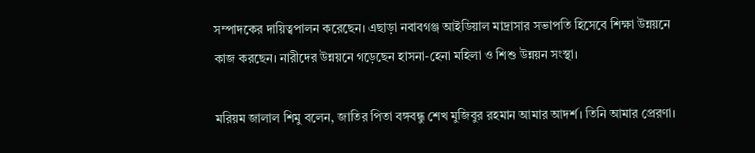সম্পাদকের দায়িত্বপালন করেছেন। এছাড়া নবাবগঞ্জ আইডিয়াল মাদ্রাসার সভাপতি হিসেবে শিক্ষা উন্নয়নে কাজ করছেন। নারীদের উন্নয়নে গড়েছেন হাসনা-হেনা মহিলা ও শিশু উন্নয়ন সংস্থা।

মরিয়ম জালাল শিমু বলেন, জাতির পিতা বঙ্গবন্ধু শেখ মুজিবুর রহমান আমার আদর্শ। তিনি আমার প্রেরণা।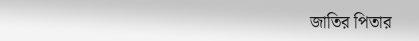জাতির পিতার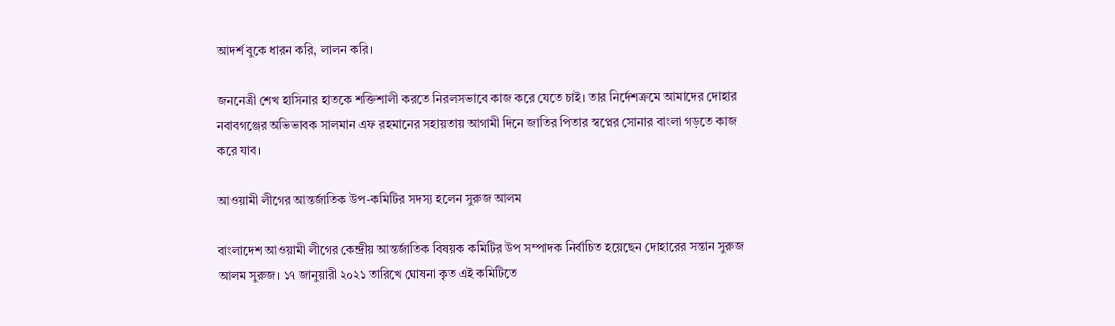আদর্শ বুকে ধারন করি, লালন করি।

জননেত্রী শেখ হাসিনার হাতকে শক্তিশালী করতে নিরলসভাবে কাজ করে যেতে চাই। তার নির্দেশক্রমে আমাদের দোহার নবাবগঞ্জের অভিভাবক সালমান এফ রহমানের সহায়তায় আগামী দিনে জাতির পিতার স্বপ্নের সোনার বাংলা গড়তে কাজ করে যাব।

আওয়ামী লীগের আন্তর্জাতিক উপ-কমিটির সদস্য হলেন সুরুজ আলম

বাংলাদেশ আওয়ামী লীগের কেন্দ্রীয় আন্তর্জাতিক বিষয়ক কমিটির উপ সম্পাদক নির্বাচিত হয়েছেন দোহারের সন্তান সুরুজ আলম সুরুজ। ১৭ জানুয়ারী ২০২১ তারিখে ঘোষনা কৃত এই কমিটিতে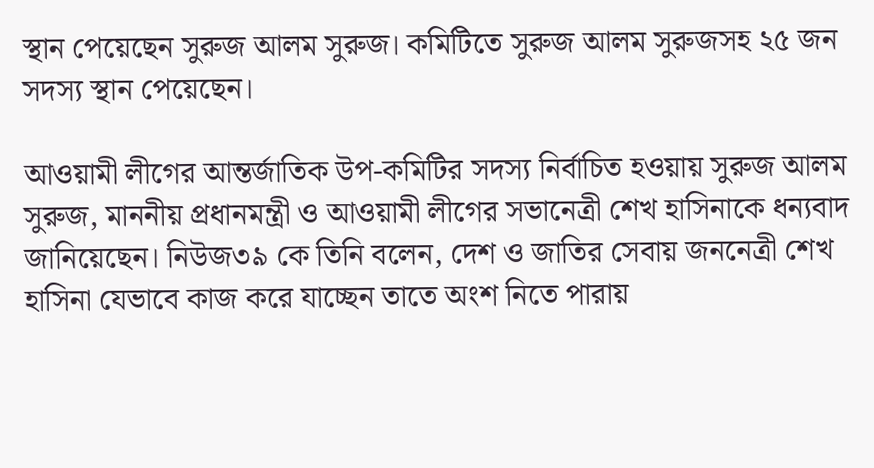স্থান পেয়েছেন সুরুজ আলম সুরুজ। কমিটিতে সুরুজ আলম সুরুজসহ ২৫ জন সদস্য স্থান পেয়েছেন।

আওয়ামী লীগের আন্তর্জাতিক উপ-কমিটির সদস্য নির্বাচিত হওয়ায় সুরুজ আলম সুরুজ, মাননীয় প্রধানমন্ত্রী ও আওয়ামী লীগের সভানেত্রী শেখ হাসিনাকে ধন্যবাদ জানিয়েছেন। নিউজ৩৯ কে তিনি বলেন, দেশ ও জাতির সেবায় জননেত্রী শেখ হাসিনা যেভাবে কাজ করে যাচ্ছেন তাতে অংশ নিতে পারায়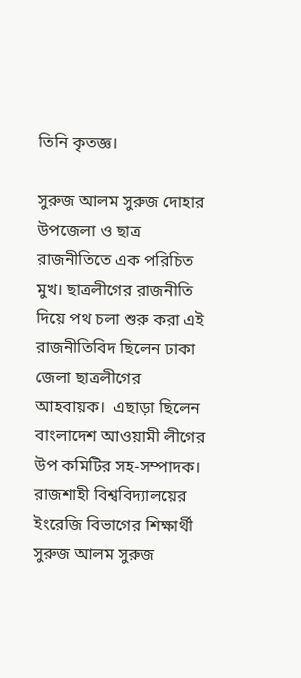তিনি কৃতজ্ঞ।

সুরুজ আলম সুরুজ দোহার উপজেলা ও ছাত্র রাজনীতিতে এক পরিচিত মুখ। ছাত্রলীগের রাজনীতি দিয়ে পথ চলা শুরু করা এই রাজনীতিবিদ ছিলেন ঢাকা জেলা ছাত্রলীগের আহবায়ক।  এছাড়া ছিলেন বাংলাদেশ আওয়ামী লীগের উপ কমিটির সহ-সম্পাদক।  রাজশাহী বিশ্ববিদ্যালয়ের ইংরেজি বিভাগের শিক্ষার্থী সুরুজ আলম সুরুজ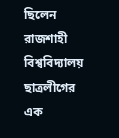ছিলেন রাজশাহী বিশ্ববিদ্যালয় ছাত্রলীগের এক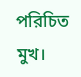পরিচিত মুখ।